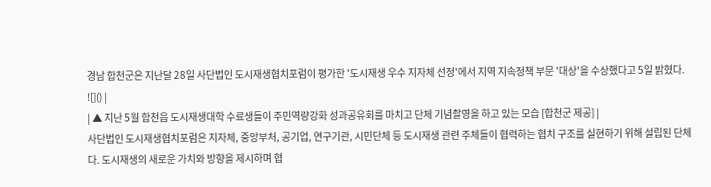경남 합천군은 지난달 28일 사단법인 도시재생협치포럼이 평가한 '도시재생 우수 지자체 선정'에서 지역 지속정책 부문 '대상'을 수상했다고 5일 밝혔다.
![]() |
| ▲ 지난 5월 합천읍 도시재생대학 수료생들이 주민역량강화 성과공유회를 마치고 단체 기념촬영을 하고 있는 모습 [합천군 제공] |
사단법인 도시재생협치포럼은 지자체, 중앙부처, 공기업, 연구기관, 시민단체 등 도시재생 관련 주체들이 협력하는 협치 구조를 실현하기 위해 설립된 단체다. 도시재생의 새로운 가치와 방향을 제시하며 협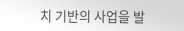치 기반의 사업을 발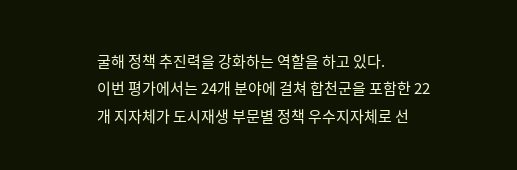굴해 정책 추진력을 강화하는 역할을 하고 있다.
이번 평가에서는 24개 분야에 걸쳐 합천군을 포함한 22개 지자체가 도시재생 부문별 정책 우수지자체로 선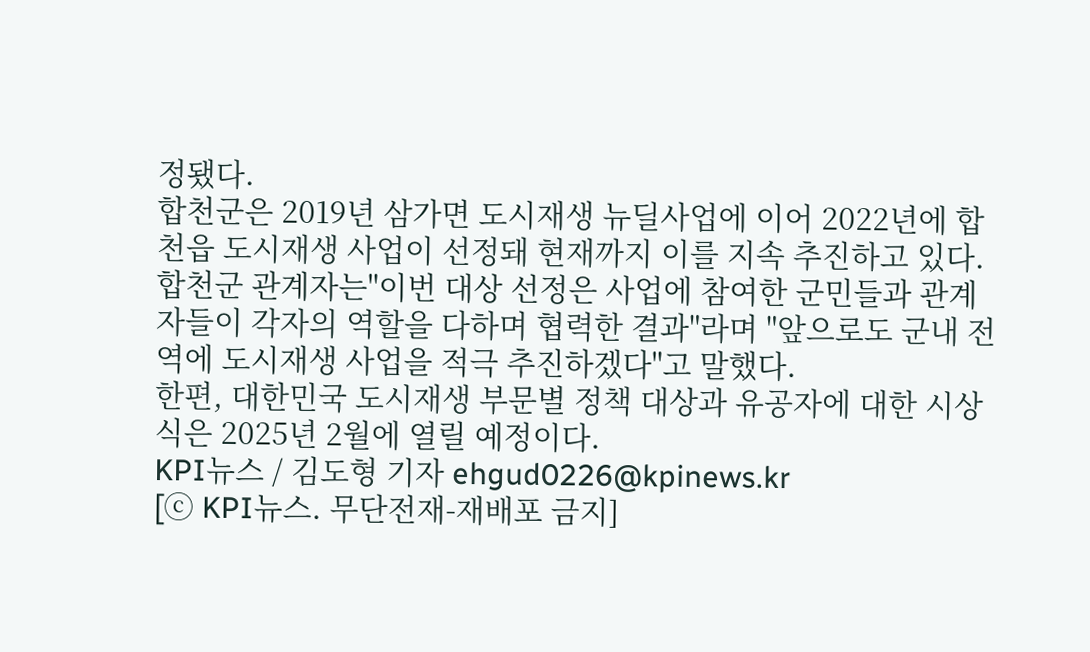정됐다.
합천군은 2019년 삼가면 도시재생 뉴딜사업에 이어 2022년에 합천읍 도시재생 사업이 선정돼 현재까지 이를 지속 추진하고 있다.
합천군 관계자는"이번 대상 선정은 사업에 참여한 군민들과 관계자들이 각자의 역할을 다하며 협력한 결과"라며 "앞으로도 군내 전역에 도시재생 사업을 적극 추진하겠다"고 말했다.
한편, 대한민국 도시재생 부문별 정책 대상과 유공자에 대한 시상식은 2025년 2월에 열릴 예정이다.
KPI뉴스 / 김도형 기자 ehgud0226@kpinews.kr
[ⓒ KPI뉴스. 무단전재-재배포 금지]